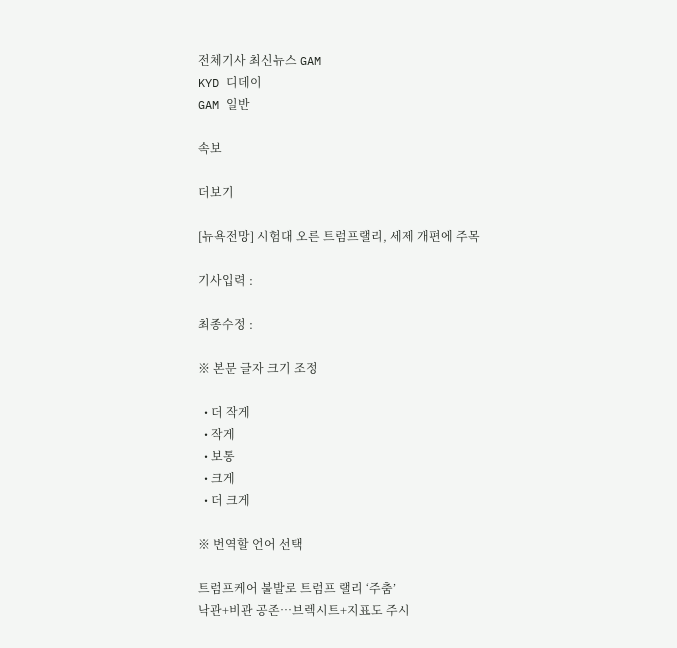전체기사 최신뉴스 GAM
KYD 디데이
GAM 일반

속보

더보기

[뉴욕전망] 시험대 오른 트럼프랠리, 세제 개편에 주목

기사입력 :

최종수정 :

※ 본문 글자 크기 조정

  • 더 작게
  • 작게
  • 보통
  • 크게
  • 더 크게

※ 번역할 언어 선택

트럼프케어 불발로 트럼프 랠리 ‘주춤’
낙관+비관 공존…브렉시트+지표도 주시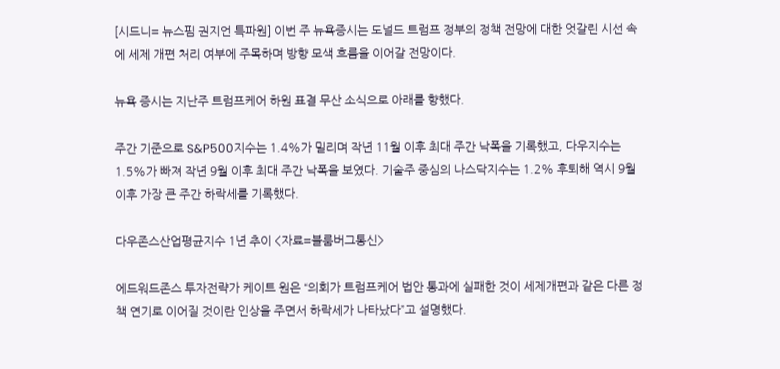[시드니= 뉴스핌 권지언 특파원] 이번 주 뉴욕증시는 도널드 트럼프 정부의 정책 전망에 대한 엇갈린 시선 속에 세제 개편 처리 여부에 주목하며 방향 모색 흐름을 이어갈 전망이다.

뉴욕 증시는 지난주 트럼프케어 하원 표결 무산 소식으로 아래를 향했다.

주간 기준으로 S&P500지수는 1.4%가 밀리며 작년 11월 이후 최대 주간 낙폭을 기록했고, 다우지수는 1.5%가 빠져 작년 9월 이후 최대 주간 낙폭을 보였다. 기술주 중심의 나스닥지수는 1.2% 후퇴해 역시 9월 이후 가장 큰 주간 하락세를 기록했다.

다우존스산업평균지수 1년 추이 <자료=블룸버그통신>

에드워드존스 투자전략가 케이트 원은 “의회가 트럼프케어 법안 통과에 실패한 것이 세제개편과 같은 다른 정책 연기로 이어질 것이란 인상을 주면서 하락세가 나타났다”고 설명했다.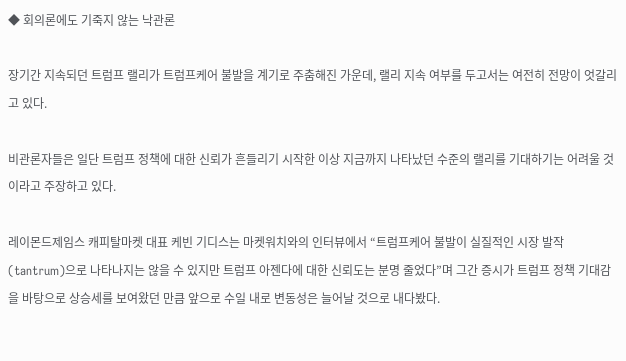◆ 회의론에도 기죽지 않는 낙관론

장기간 지속되던 트럼프 랠리가 트럼프케어 불발을 계기로 주춤해진 가운데, 랠리 지속 여부를 두고서는 여전히 전망이 엇갈리고 있다.

비관론자들은 일단 트럼프 정책에 대한 신뢰가 흔들리기 시작한 이상 지금까지 나타났던 수준의 랠리를 기대하기는 어려울 것이라고 주장하고 있다.

레이몬드제임스 캐피탈마켓 대표 케빈 기디스는 마켓워치와의 인터뷰에서 “트럼프케어 불발이 실질적인 시장 발작(tantrum)으로 나타나지는 않을 수 있지만 트럼프 아젠다에 대한 신뢰도는 분명 줄었다”며 그간 증시가 트럼프 정책 기대감을 바탕으로 상승세를 보여왔던 만큼 앞으로 수일 내로 변동성은 늘어날 것으로 내다봤다.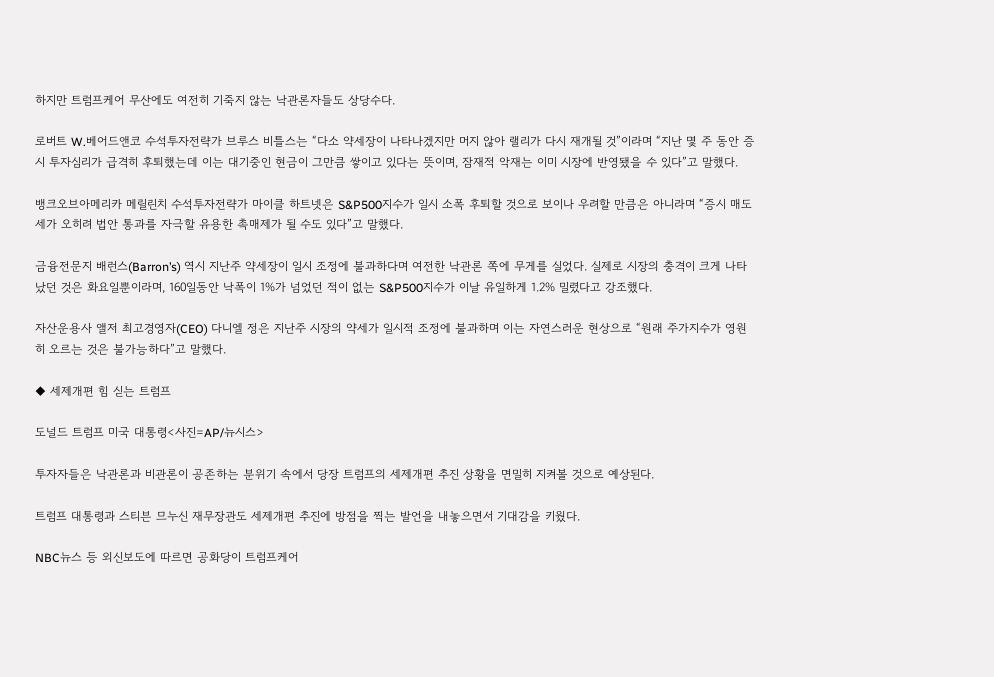하지만 트럼프케어 무산에도 여전히 기죽지 않는 낙관론자들도 상당수다.

로버트 W.베어드앤코 수석투자전략가 브루스 비틀스는 “다소 약세장이 나타나겠지만 머지 않아 랠리가 다시 재개될 것”이라며 “지난 몇 주 동안 증시 투자심리가 급격히 후퇴했는데 이는 대기중인 현금이 그만큼 쌓이고 있다는 뜻이며, 잠재적 악재는 이미 시장에 반영됐을 수 있다”고 말했다.

뱅크오브아메리카 메릴린치 수석투자전략가 마이클 하트넷은 S&P500지수가 일시 소폭 후퇴할 것으로 보이나 우려할 만큼은 아니라며 “증시 매도세가 오히려 법안 통과를 자극할 유용한 촉매제가 될 수도 있다”고 말했다.

금융전문지 배런스(Barron’s) 역시 지난주 약세장이 일시 조정에 불과하다며 여전한 낙관론 쪽에 무게를 실었다. 실제로 시장의 충격이 크게 나타났던 것은 화요일뿐이라며, 160일동안 낙폭이 1%가 넘었던 적이 없는 S&P500지수가 이날 유일하게 1.2% 밀렸다고 강조했다.

자산운용사 앨저 최고경영자(CEO) 다니엘 정은 지난주 시장의 약세가 일시적 조정에 불과하며 이는 자연스러운 현상으로 “원래 주가지수가 영원히 오르는 것은 불가능하다”고 말했다.

◆ 세제개편 힘 싣는 트럼프

도널드 트럼프 미국 대통령<사진=AP/뉴시스>

투자자들은 낙관론과 비관론이 공존하는 분위기 속에서 당장 트럼프의 세제개편 추진 상황을 면밀히 지켜볼 것으로 예상된다.

트럼프 대통령과 스티븐 므누신 재무장관도 세제개편 추진에 방점을 찍는 발언을 내놓으면서 기대감을 키웠다.

NBC뉴스 등 외신보도에 따르면 공화당이 트럼프케어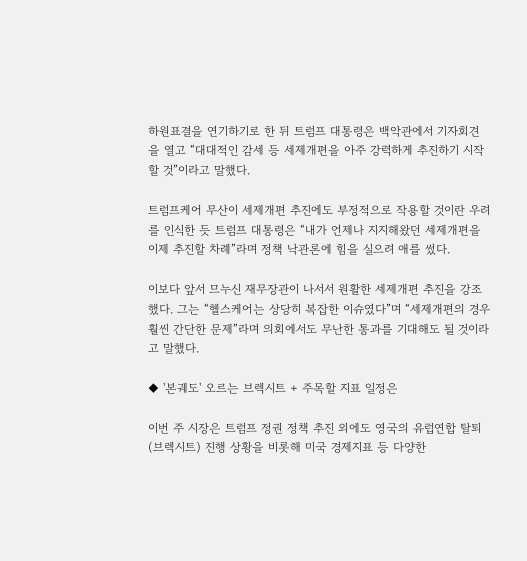하원표결을 연기하기로 한 뒤 트럼프 대통령은 백악관에서 기자회견을 열고 “대대적인 감세 등 세제개편을 아주 강력하게 추진하기 시작할 것”이라고 말했다.

트럼프케어 무산이 세제개편 추진에도 부정적으로 작용할 것이란 우려를 인식한 듯 트럼프 대통령은 “내가 언제나 지지해왔던 세제개편을 이제 추진할 차례”라며 정책 낙관론에 힘을 실으려 애를 썼다.

이보다 앞서 므누신 재무장관이 나서서 원활한 세제개편 추진을 강조했다. 그는 “헬스케어는 상당히 복잡한 이슈였다”며 “세제개편의 경우 훨씬 간단한 문제”라며 의회에서도 무난한 통과를 기대해도 될 것이라고 말했다.

◆ '본궤도' 오르는 브렉시트 + 주목할 지표 일정은

이번 주 시장은 트럼프 정권 정책 추진 외에도 영국의 유럽연합 탈퇴(브렉시트) 진행 상황을 비롯해 미국 경제지표 등 다양한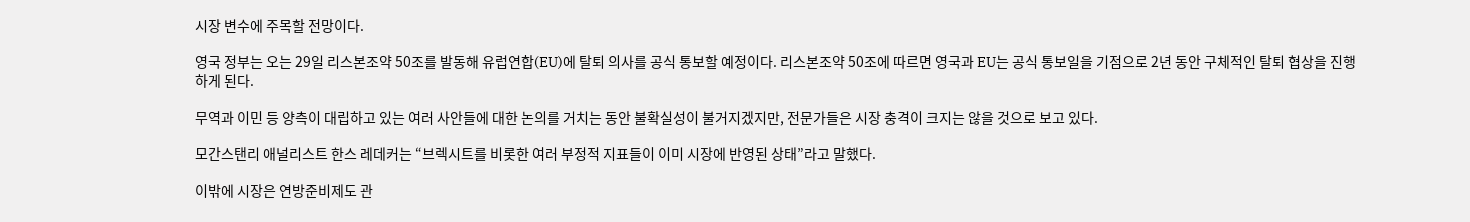시장 변수에 주목할 전망이다.

영국 정부는 오는 29일 리스본조약 50조를 발동해 유럽연합(EU)에 탈퇴 의사를 공식 통보할 예정이다. 리스본조약 50조에 따르면 영국과 EU는 공식 통보일을 기점으로 2년 동안 구체적인 탈퇴 협상을 진행하게 된다.

무역과 이민 등 양측이 대립하고 있는 여러 사안들에 대한 논의를 거치는 동안 불확실성이 불거지겠지만, 전문가들은 시장 충격이 크지는 않을 것으로 보고 있다.

모간스탠리 애널리스트 한스 레데커는 “브렉시트를 비롯한 여러 부정적 지표들이 이미 시장에 반영된 상태”라고 말했다.

이밖에 시장은 연방준비제도 관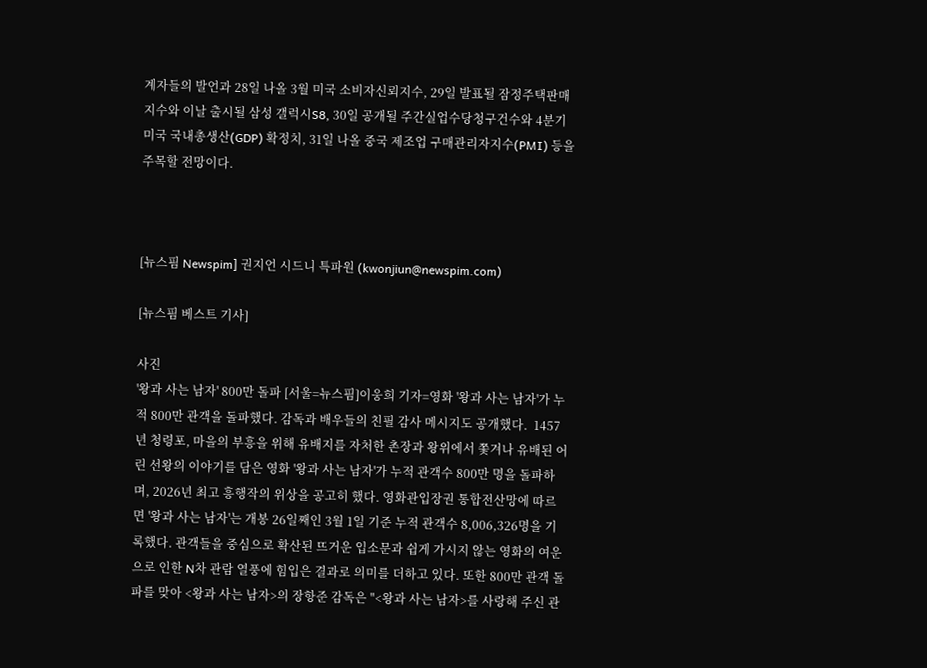계자들의 발언과 28일 나올 3월 미국 소비자신뢰지수, 29일 발표될 잠정주택판매지수와 이날 출시될 삼성 갤럭시S8, 30일 공개될 주간실업수당청구건수와 4분기 미국 국내총생산(GDP) 확정치, 31일 나올 중국 제조업 구매관리자지수(PMI) 등을 주목할 전망이다.



[뉴스핌 Newspim] 권지언 시드니 특파원 (kwonjiun@newspim.com)

[뉴스핌 베스트 기사]

사진
'왕과 사는 남자' 800만 돌파 [서울=뉴스핌]이웅희 기자=영화 '왕과 사는 남자'가 누적 800만 관객을 돌파했다. 감독과 배우들의 친필 감사 메시지도 공개했다.  1457년 청령포, 마을의 부흥을 위해 유배지를 자처한 촌장과 왕위에서 쫓겨나 유배된 어린 선왕의 이야기를 담은 영화 '왕과 사는 남자'가 누적 관객수 800만 명을 돌파하며, 2026년 최고 흥행작의 위상을 공고히 했다. 영화관입장권 통합전산망에 따르면 '왕과 사는 남자'는 개봉 26일째인 3월 1일 기준 누적 관객수 8,006,326명을 기록했다. 관객들을 중심으로 확산된 뜨거운 입소문과 쉽게 가시지 않는 영화의 여운으로 인한 N차 관람 열풍에 힘입은 결과로 의미를 더하고 있다. 또한 800만 관객 돌파를 맞아 <왕과 사는 남자>의 장항준 감독은 "<왕과 사는 남자>를 사랑해 주신 관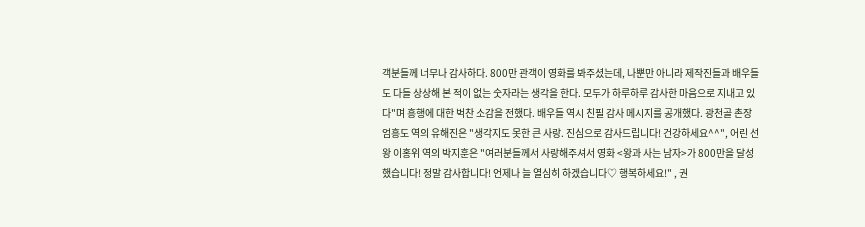객분들께 너무나 감사하다. 800만 관객이 영화를 봐주셨는데, 나뿐만 아니라 제작진들과 배우들도 다들 상상해 본 적이 없는 숫자라는 생각을 한다. 모두가 하루하루 감사한 마음으로 지내고 있다"며 흥행에 대한 벅찬 소감을 전했다. 배우들 역시 친필 감사 메시지를 공개했다. 광천골 촌장 엄흥도 역의 유해진은 "생각지도 못한 큰 사랑. 진심으로 감사드립니다! 건강하세요^^", 어린 선왕 이홍위 역의 박지훈은 "여러분들께서 사랑해주셔서 영화 <왕과 사는 남자>가 800만을 달성했습니다! 정말 감사합니다! 언제나 늘 열심히 하겠습니다♡ 행복하세요!" , 권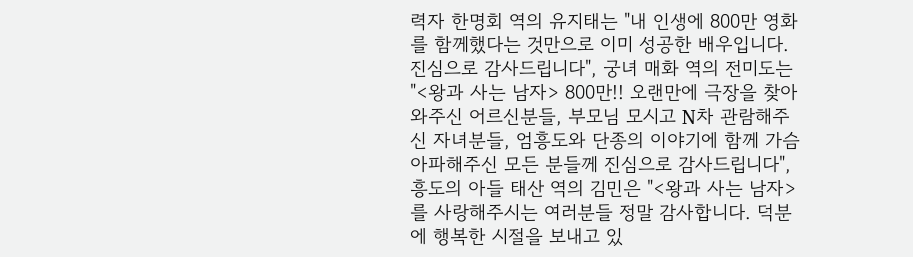력자 한명회 역의 유지태는 "내 인생에 800만 영화를 함께했다는 것만으로 이미 성공한 배우입니다. 진심으로 감사드립니다", 궁녀 매화 역의 전미도는 "<왕과 사는 남자> 800만!! 오랜만에 극장을 찾아와주신 어르신분들, 부모님 모시고 N차 관람해주신 자녀분들, 엄흥도와 단종의 이야기에 함께 가슴 아파해주신 모든 분들께 진심으로 감사드립니다", 흥도의 아들 태산 역의 김민은 "<왕과 사는 남자>를 사랑해주시는 여러분들 정말 감사합니다. 덕분에 행복한 시절을 보내고 있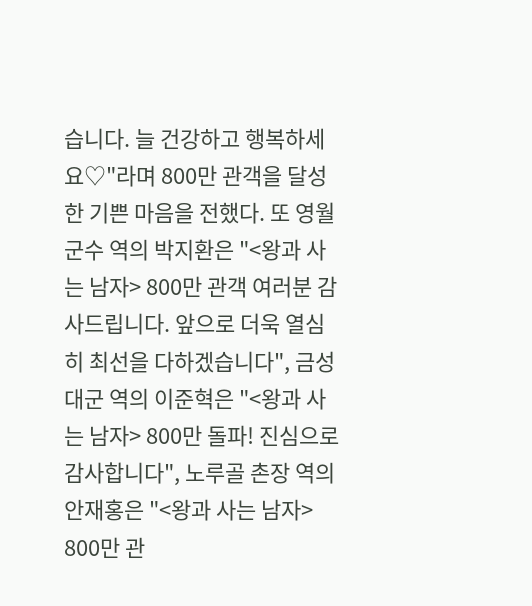습니다. 늘 건강하고 행복하세요♡"라며 800만 관객을 달성한 기쁜 마음을 전했다. 또 영월군수 역의 박지환은 "<왕과 사는 남자> 800만 관객 여러분 감사드립니다. 앞으로 더욱 열심히 최선을 다하겠습니다", 금성대군 역의 이준혁은 "<왕과 사는 남자> 800만 돌파! 진심으로 감사합니다", 노루골 촌장 역의 안재홍은 "<왕과 사는 남자> 800만 관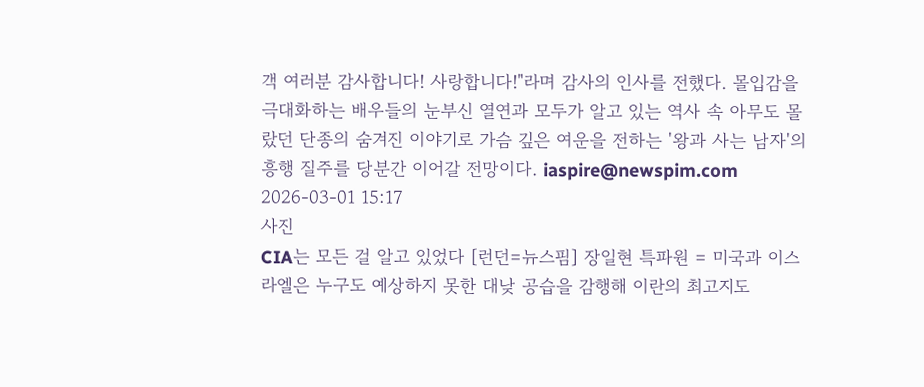객 여러분 감사합니다! 사랑합니다!"라며 감사의 인사를 전했다. 몰입감을 극대화하는 배우들의 눈부신 열연과 모두가 알고 있는 역사 속 아무도 몰랐던 단종의 숨겨진 이야기로 가슴 깊은 여운을 전하는 '왕과 사는 남자'의 흥행 질주를 당분간 이어갈 전망이다. iaspire@newspim.com 2026-03-01 15:17
사진
CIA는 모든 걸 알고 있었다 [런던=뉴스핌] 장일현 특파원 = 미국과 이스라엘은 누구도 예상하지 못한 대낮 공습을 감행해 이란의 최고지도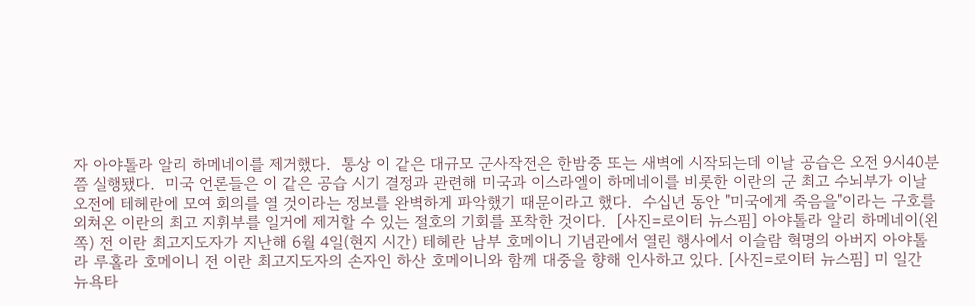자 아야톨라 알리 하메네이를 제거했다.  통상 이 같은 대규모 군사작전은 한밤중 또는 새벽에 시작되는데 이날 공습은 오전 9시40분쯤 실행됐다.  미국 언론들은 이 같은 공습 시기 결정과 관련해 미국과 이스라엘이 하메네이를 비롯한 이란의 군 최고 수뇌부가 이날 오전에 테헤란에 모여 회의를 열 것이라는 정보를 완벽하게 파악했기 때문이라고 했다.  수십년 동안 "미국에게 죽음을"이라는 구호를 외쳐온 이란의 최고 지휘부를 일거에 제거할 수 있는 절호의 기회를 포착한 것이다.  [사진=로이터 뉴스핌] 아야톨라 알리 하메네이(왼쪽) 전 이란 최고지도자가 지난해 6월 4일(현지 시간) 테헤란 남부 호메이니 기념관에서 열린 행사에서 이슬람 혁명의 아버지 아야톨라 루홀라 호메이니 전 이란 최고지도자의 손자인 하산 호메이니와 함께 대중을 향해 인사하고 있다. [사진=로이터 뉴스핌] 미 일간 뉴욕타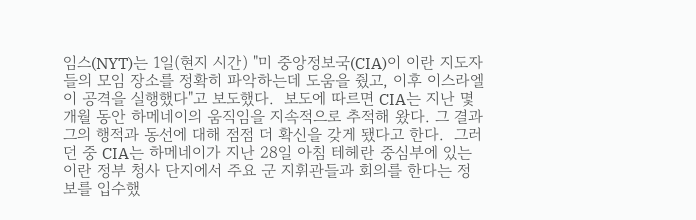임스(NYT)는 1일(현지 시간) "미 중앙정보국(CIA)이 이란 지도자들의 모임 장소를 정확히 파악하는데 도움을 줬고, 이후 이스라엘이 공격을 실행했다"고 보도했다.  보도에 따르면 CIA는 지난 몇 개월 동안 하메네이의 움직임을 지속적으로 추적해 왔다. 그 결과 그의 행적과 동선에 대해 점점 더 확신을 갖게 됐다고 한다.  그러던 중 CIA는 하메네이가 지난 28일 아침 테헤란 중심부에 있는 이란 정부 청사 단지에서 주요 군 지휘관들과 회의를 한다는 정보를 입수했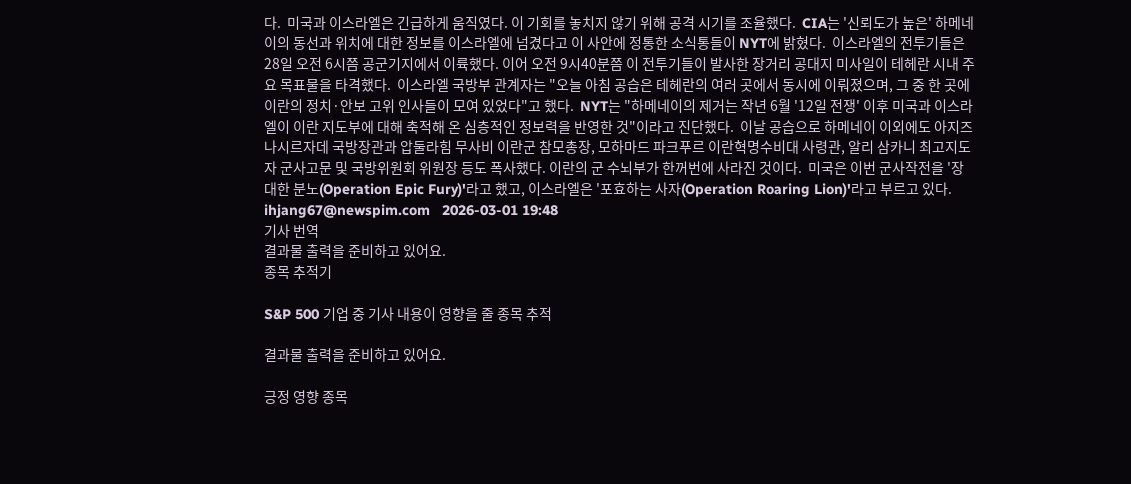다.  미국과 이스라엘은 긴급하게 움직였다. 이 기회를 놓치지 않기 위해 공격 시기를 조율했다.  CIA는 '신뢰도가 높은' 하메네이의 동선과 위치에 대한 정보를 이스라엘에 넘겼다고 이 사안에 정통한 소식통들이 NYT에 밝혔다.  이스라엘의 전투기들은 28일 오전 6시쯤 공군기지에서 이륙했다. 이어 오전 9시40분쯤 이 전투기들이 발사한 장거리 공대지 미사일이 테헤란 시내 주요 목표물을 타격했다.  이스라엘 국방부 관계자는 "오늘 아침 공습은 테헤란의 여러 곳에서 동시에 이뤄졌으며, 그 중 한 곳에 이란의 정치·안보 고위 인사들이 모여 있었다"고 했다.  NYT는 "하메네이의 제거는 작년 6월 '12일 전쟁' 이후 미국과 이스라엘이 이란 지도부에 대해 축적해 온 심층적인 정보력을 반영한 것"이라고 진단했다.  이날 공습으로 하메네이 이외에도 아지즈 나시르자데 국방장관과 압둘라힘 무사비 이란군 참모총장, 모하마드 파크푸르 이란혁명수비대 사령관, 알리 삼카니 최고지도자 군사고문 및 국방위원회 위원장 등도 폭사했다. 이란의 군 수뇌부가 한꺼번에 사라진 것이다.  미국은 이번 군사작전을 '장대한 분노(Operation Epic Fury)'라고 했고, 이스라엘은 '포효하는 사자(Operation Roaring Lion)'라고 부르고 있다.  ihjang67@newspim.com   2026-03-01 19:48
기사 번역
결과물 출력을 준비하고 있어요.
종목 추적기

S&P 500 기업 중 기사 내용이 영향을 줄 종목 추적

결과물 출력을 준비하고 있어요.

긍정 영향 종목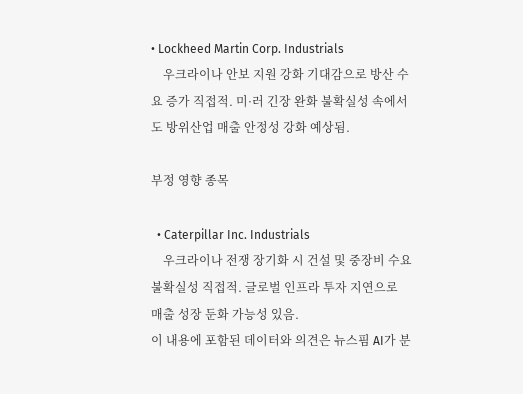• Lockheed Martin Corp. Industrials
    우크라이나 안보 지원 강화 기대감으로 방산 수요 증가 직접적. 미·러 긴장 완화 불확실성 속에서도 방위산업 매출 안정성 강화 예상됨.

부정 영향 종목

  • Caterpillar Inc. Industrials
    우크라이나 전쟁 장기화 시 건설 및 중장비 수요 불확실성 직접적. 글로벌 인프라 투자 지연으로 매출 성장 둔화 가능성 있음.
이 내용에 포함된 데이터와 의견은 뉴스핌 AI가 분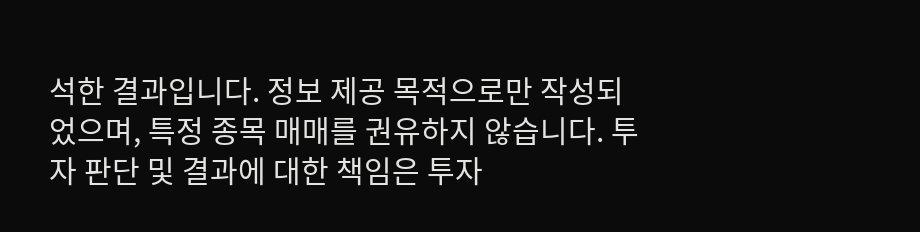석한 결과입니다. 정보 제공 목적으로만 작성되었으며, 특정 종목 매매를 권유하지 않습니다. 투자 판단 및 결과에 대한 책임은 투자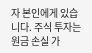자 본인에게 있습니다. 주식 투자는 원금 손실 가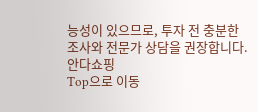능성이 있으므로, 투자 전 충분한 조사와 전문가 상담을 권장합니다.
안다쇼핑
Top으로 이동